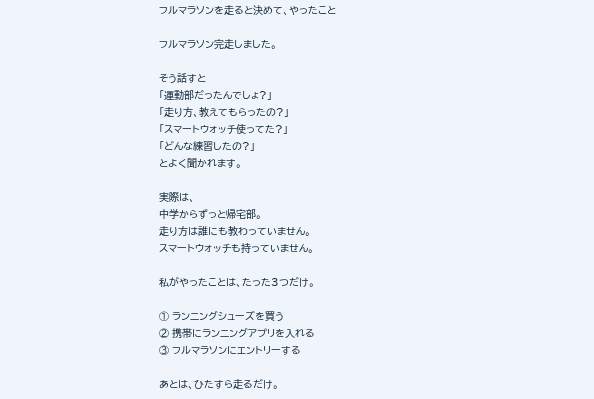フルマラソンを走ると決めて、やったこと

フルマラソン完走しました。

そう話すと
「運動部だったんでしょ?」
「走り方、教えてもらったの?」
「スマートウォッチ使ってた?」
「どんな練習したの?」
とよく聞かれます。

実際は、
中学からずっと帰宅部。
走り方は誰にも教わっていません。
スマートウォッチも持っていません。

私がやったことは、たった3つだけ。

① ランニングシューズを買う
② 携帯にランニングアプリを入れる
③ フルマラソンにエントリーする

あとは、ひたすら走るだけ。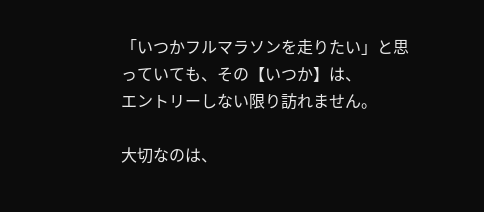「いつかフルマラソンを走りたい」と思っていても、その【いつか】は、
エントリーしない限り訪れません。

大切なのは、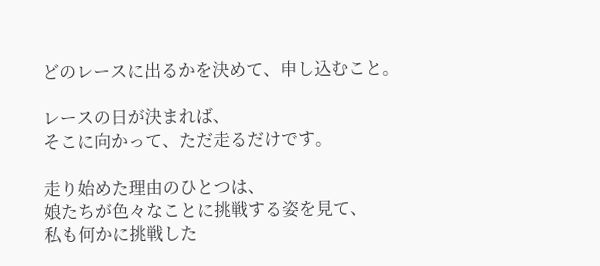どのレースに出るかを決めて、申し込むこと。

レースの日が決まれば、
そこに向かって、ただ走るだけです。

走り始めた理由のひとつは、
娘たちが色々なことに挑戦する姿を見て、
私も何かに挑戦した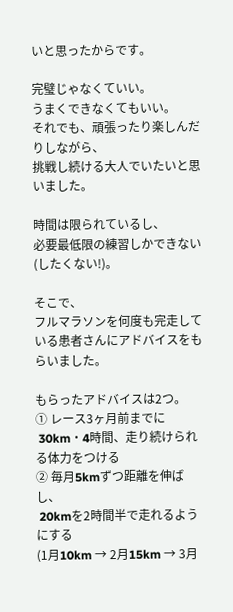いと思ったからです。

完璧じゃなくていい。
うまくできなくてもいい。
それでも、頑張ったり楽しんだりしながら、
挑戦し続ける大人でいたいと思いました。

時間は限られているし、
必要最低限の練習しかできない(したくない!)。

そこで、
フルマラソンを何度も完走している患者さんにアドバイスをもらいました。

もらったアドバイスは2つ。
① レース3ヶ月前までに
 30km・4時間、走り続けられる体力をつける
② 毎月5kmずつ距離を伸ばし、
 20kmを2時間半で走れるようにする
(1月10km → 2月15km → 3月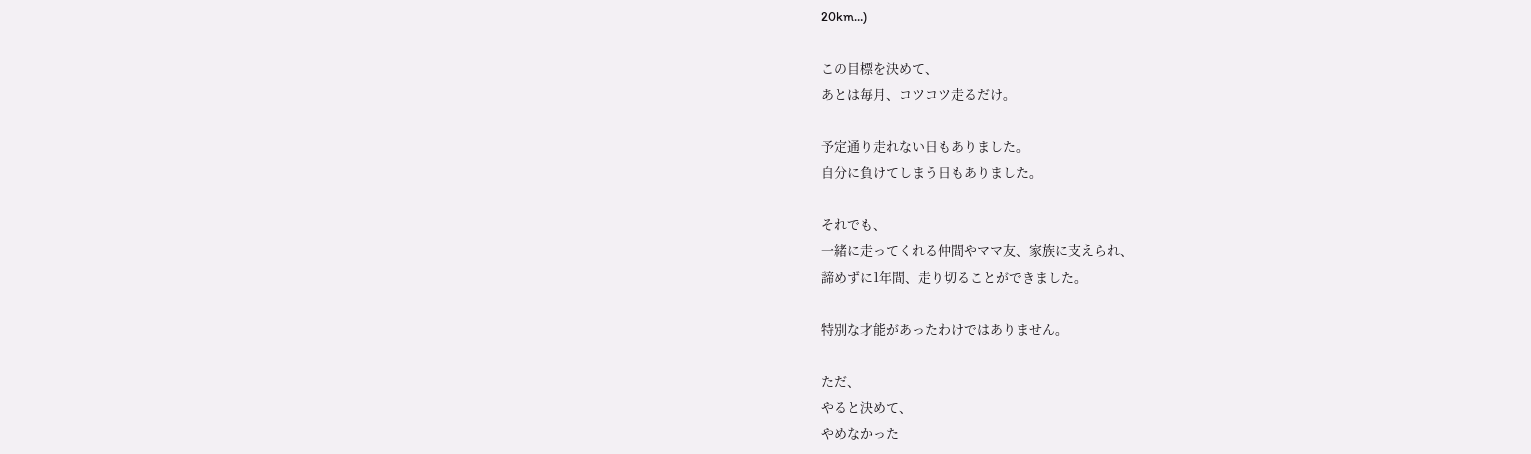20km…)

この目標を決めて、
あとは毎月、コツコツ走るだけ。

予定通り走れない日もありました。
自分に負けてしまう日もありました。

それでも、
一緒に走ってくれる仲間やママ友、家族に支えられ、
諦めずに1年間、走り切ることができました。

特別な才能があったわけではありません。

ただ、
やると決めて、
やめなかった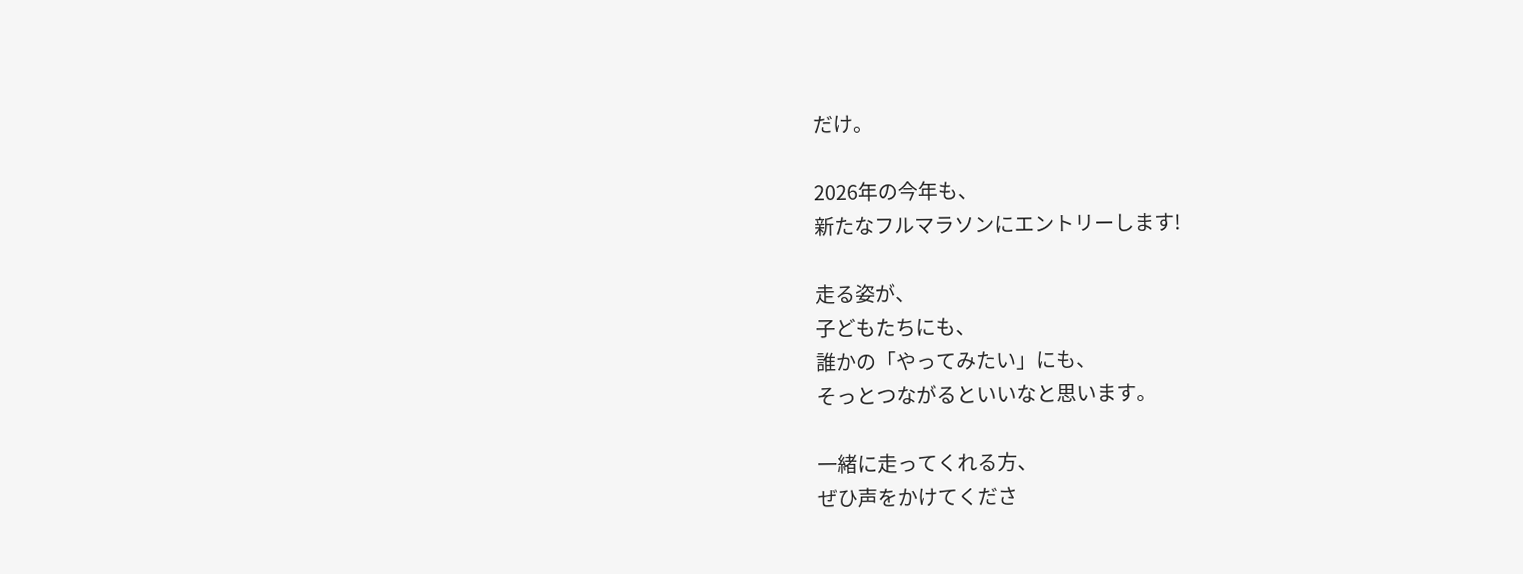だけ。

2026年の今年も、
新たなフルマラソンにエントリーします!

走る姿が、
子どもたちにも、
誰かの「やってみたい」にも、
そっとつながるといいなと思います。

一緒に走ってくれる方、
ぜひ声をかけてくださ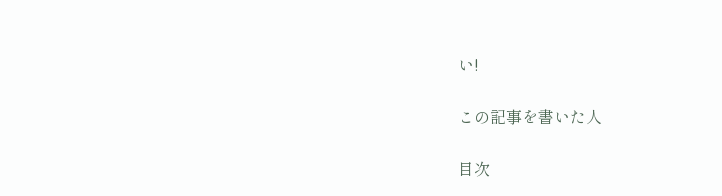い!

この記事を書いた人

目次